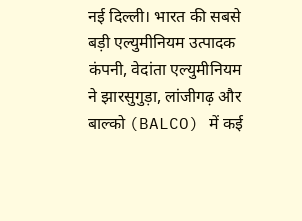नई दिल्ली। भारत की सबसे बड़ी एल्युमीनियम उत्पादक कंपनी, वेदांता एल्युमीनियम ने झारसुगुड़ा, लांजीगढ़ और बाल्को (BALCO) में कई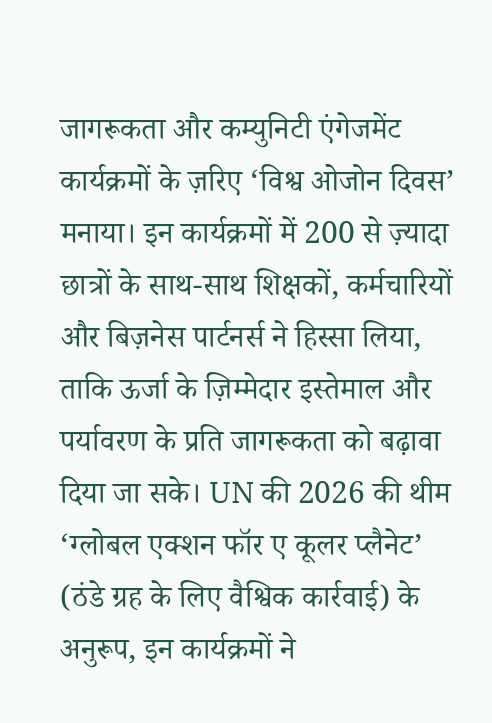जागरूकता और कम्युनिटी एंगेजमेंट कार्यक्रमों के ज़रिए ‘विश्व ओजोन दिवस’ मनाया। इन कार्यक्रमों में 200 से ज़्यादा छात्रों के साथ-साथ शिक्षकों, कर्मचारियों और बिज़नेस पार्टनर्स ने हिस्सा लिया, ताकि ऊर्जा के ज़िम्मेदार इस्तेमाल और पर्यावरण के प्रति जागरूकता को बढ़ावा दिया जा सके। UN की 2026 की थीम ‘ग्लोबल एक्शन फॉर ए कूलर प्लैनेट’ (ठंडे ग्रह के लिए वैश्विक कार्रवाई) के अनुरूप, इन कार्यक्रमों ने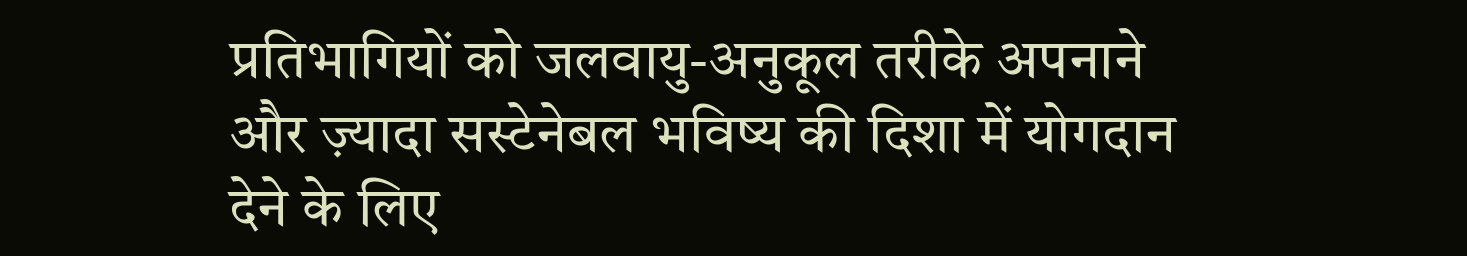प्रतिभागियों को जलवायु-अनुकूल तरीके अपनाने और ज़्यादा सस्टेनेबल भविष्य की दिशा में योगदान देने के लिए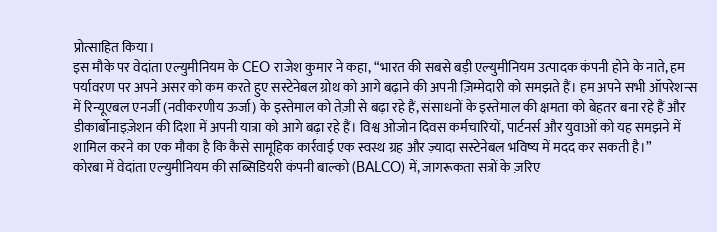प्रोत्साहित किया।
इस मौके पर वेदांता एल्युमीनियम के CEO राजेश कुमार ने कहा, “भारत की सबसे बड़ी एल्युमीनियम उत्पादक कंपनी होने के नाते, हम पर्यावरण पर अपने असर को कम करते हुए सस्टेनेबल ग्रोथ को आगे बढ़ाने की अपनी ज़िम्मेदारी को समझते हैं। हम अपने सभी ऑपरेशन्स में रिन्यूएबल एनर्जी (नवीकरणीय ऊर्जा) के इस्तेमाल को तेज़ी से बढ़ा रहे हैं, संसाधनों के इस्तेमाल की क्षमता को बेहतर बना रहे हैं और डीकार्बोनाइज़ेशन की दिशा में अपनी यात्रा को आगे बढ़ा रहे हैं। विश्व ओजोन दिवस कर्मचारियों, पार्टनर्स और युवाओं को यह समझने में शामिल करने का एक मौका है कि कैसे सामूहिक कार्रवाई एक स्वस्थ ग्रह और ज़्यादा सस्टेनेबल भविष्य में मदद कर सकती है।”
कोरबा में वेदांता एल्युमीनियम की सब्सिडियरी कंपनी बाल्को (BALCO) में, जागरूकता सत्रों के ज़रिए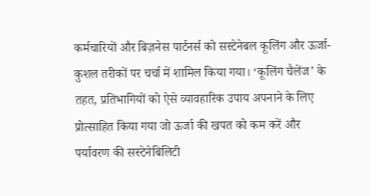कर्मचारियों और बिज़नेस पार्टनर्स को सस्टेनेबल कूलिंग और ऊर्जा-कुशल तरीकों पर चर्चा में शामिल किया गया। ‘कूलिंग चैलेंज’ के तहत, प्रतिभागियों को ऐसे व्यावहारिक उपाय अपनाने के लिए प्रोत्साहित किया गया जो ऊर्जा की खपत को कम करें और पर्यावरण की सस्टेनेबिलिटी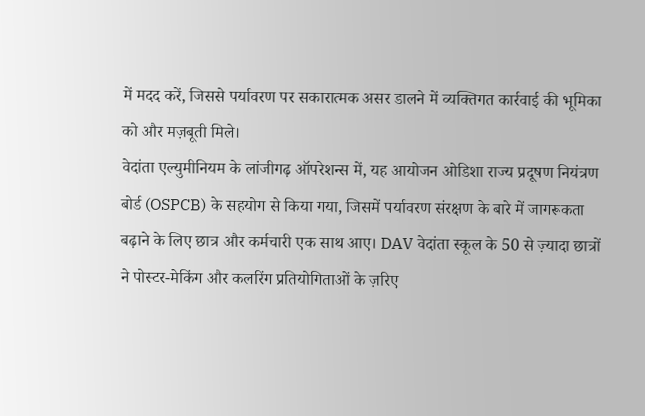में मदद करें, जिससे पर्यावरण पर सकारात्मक असर डालने में व्यक्तिगत कार्रवाई की भूमिका को और मज़बूती मिले।
वेदांता एल्युमीनियम के लांजीगढ़ ऑपरेशन्स में, यह आयोजन ओडिशा राज्य प्रदूषण नियंत्रण बोर्ड (OSPCB) के सहयोग से किया गया, जिसमें पर्यावरण संरक्षण के बारे में जागरूकता बढ़ाने के लिए छात्र और कर्मचारी एक साथ आए। DAV वेदांता स्कूल के 50 से ज़्यादा छात्रों ने पोस्टर-मेकिंग और कलरिंग प्रतियोगिताओं के ज़रिए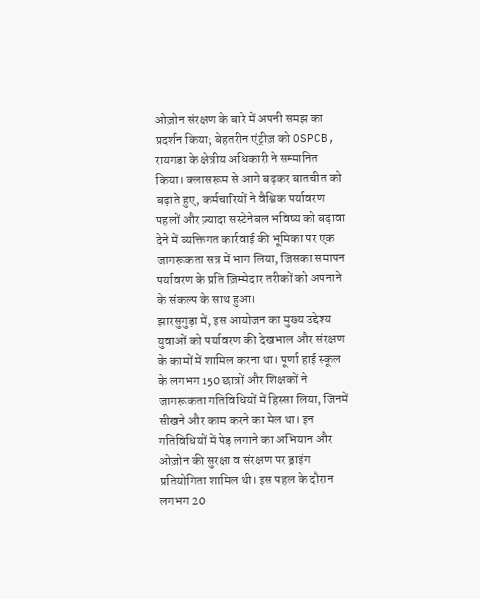ओज़ोन संरक्षण के बारे में अपनी समझ का प्रदर्शन किया; बेहतरीन एंट्रीज़ को OSPCB, रायगडा के क्षेत्रीय अधिकारी ने सम्मानित किया। क्लासरूम से आगे बढ़कर बातचीत को बढ़ाते हुए, कर्मचारियों ने वैश्विक पर्यावरण पहलों और ज़्यादा सस्टेनेबल भविष्य को बढ़ावा देने में व्यक्तिगत कार्रवाई की भूमिका पर एक जागरूकता सत्र में भाग लिया, जिसका समापन पर्यावरण के प्रति ज़िम्मेदार तरीकों को अपनाने के संकल्प के साथ हुआ।
झारसुगुड़ा में, इस आयोजन का मुख्य उद्देश्य युवाओं को पर्यावरण की देखभाल और संरक्षण के कामों में शामिल करना था। पूर्णा हाई स्कूल के लगभग 150 छात्रों और शिक्षकों ने जागरूकता गतिविधियों में हिस्सा लिया, जिनमें सीखने और काम करने का मेल था। इन गतिविधियों में पेड़ लगाने का अभियान और ओज़ोन की सुरक्षा व संरक्षण पर ड्राइंग प्रतियोगिता शामिल थी। इस पहल के दौरान लगभग 20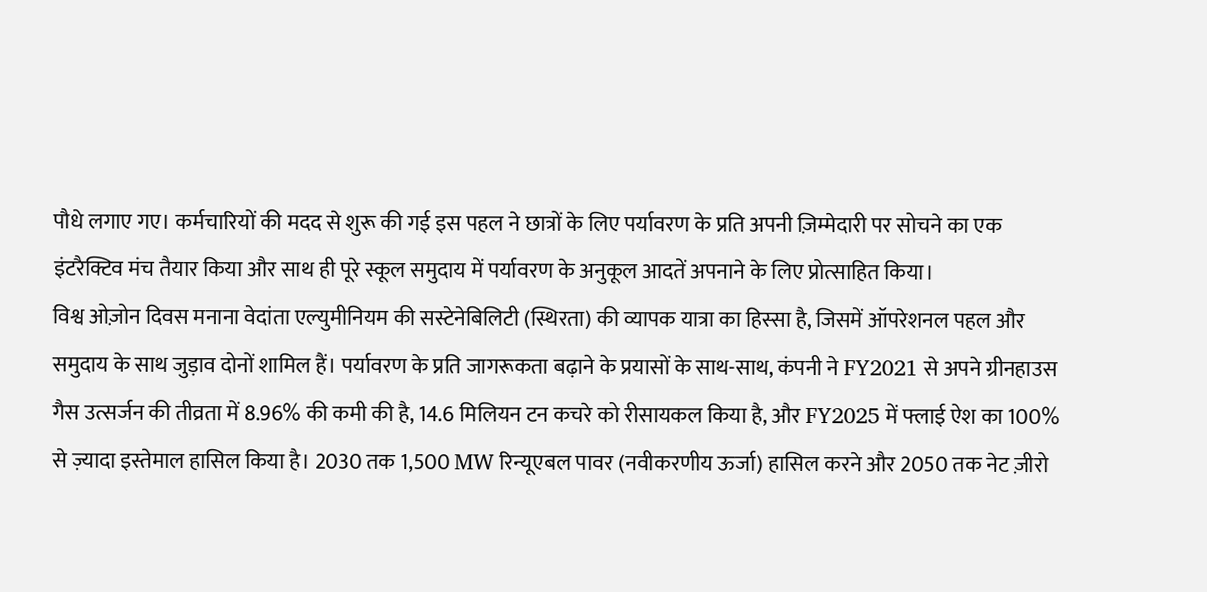पौधे लगाए गए। कर्मचारियों की मदद से शुरू की गई इस पहल ने छात्रों के लिए पर्यावरण के प्रति अपनी ज़िम्मेदारी पर सोचने का एक इंटरैक्टिव मंच तैयार किया और साथ ही पूरे स्कूल समुदाय में पर्यावरण के अनुकूल आदतें अपनाने के लिए प्रोत्साहित किया।
विश्व ओज़ोन दिवस मनाना वेदांता एल्युमीनियम की सस्टेनेबिलिटी (स्थिरता) की व्यापक यात्रा का हिस्सा है, जिसमें ऑपरेशनल पहल और समुदाय के साथ जुड़ाव दोनों शामिल हैं। पर्यावरण के प्रति जागरूकता बढ़ाने के प्रयासों के साथ-साथ, कंपनी ने FY2021 से अपने ग्रीनहाउस गैस उत्सर्जन की तीव्रता में 8.96% की कमी की है, 14.6 मिलियन टन कचरे को रीसायकल किया है, और FY2025 में फ्लाई ऐश का 100% से ज़्यादा इस्तेमाल हासिल किया है। 2030 तक 1,500 MW रिन्यूएबल पावर (नवीकरणीय ऊर्जा) हासिल करने और 2050 तक नेट ज़ीरो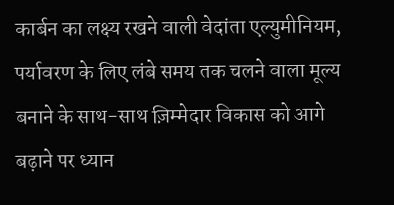कार्बन का लक्ष्य रखने वाली वेदांता एल्युमीनियम, पर्यावरण के लिए लंबे समय तक चलने वाला मूल्य बनाने के साथ-साथ ज़िम्मेदार विकास को आगे बढ़ाने पर ध्यान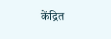केंद्रित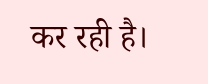कर रही है।